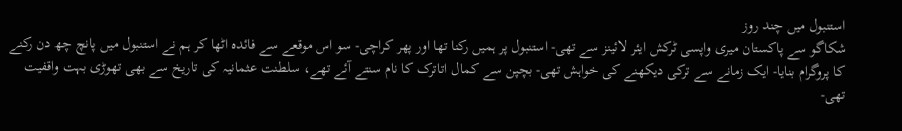استنبول میں چند روز
شکاگو سے پاکستان میری واپسی ٹرکش ایئر لائینز سے تھی- استنبول پر ہمیں رکنا تھا اور پھر کراچی- سو اس موقعے سے فائدہ اٹھا کر ہم نے استنبول میں پانچ چھ دن رکنے کا پروگرام بنایا- ایک زمانے سے ترکی دیکھنے کی خواہش تھی- بچپن سے کمال اتاترک کا نام سنتے آئے تھے، سلطنت عثمانیہ کی تاریخ سے بھی تھوڑی بہت واقفیت تھی-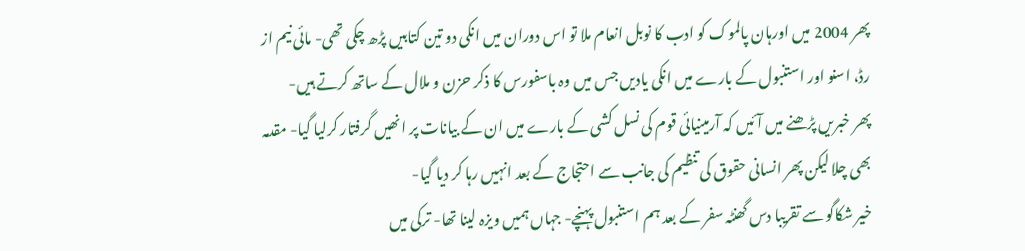پھر 2004 میں اورہان پالموک کو ادب کا نوبل انعام ملا تو اس دوران میں انکی دو تین کتابیں پڑھ چکی تھی- مائی نیم از رڈ، اسنو اور استنبول کے بارے میں انکی یادیں جس میں وہ باسفورس کا ذکر حزن و ملال کے ساتھ کرتے ہیں-
پھر خبریں پڑھنے میں آئیں کہ آرمینیائی قوم کی نسل کشی کے بارے میں ان کے بیانات پر انھیں گرفتار کرلیا گیا- مقدمہ بھی چلا لیکن پھر انسانی حقوق کی تنظیم کی جانب سے احتجاج کے بعد انہیں رہا کر دیا گیا-
خیر شکاگو سے تقریبا دس گھنٹہ سفر کے بعد ہم استنبول پہنچے- جہاں ہمیں ویزہ لینا تھا- ترکی میں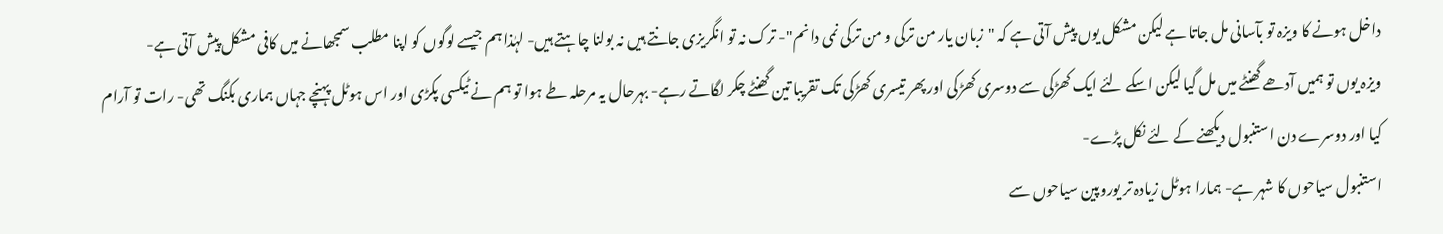داخل ہونے کا ویزہ تو بآسانی مل جاتا ہے لیکن مشکل یوں پیش آتی ہے کہ "زبان یار من ترکی و من ترکی نمی دانم"- ترک نہ تو انگریزی جانتے ہیں نہ بولنا چاہتے ہیں- لہٰذا ہم جیسے لوگوں کو اپنا مطلب سمجھانے میں کافی مشکل پیش آتی ہے-
ویزہ یوں تو ہمیں آدھے گھنٹے میں مل گیا لیکن اسکے لئے ایک کھڑکی سے دوسری کھڑکی اور پھر تیسری کھڑکی تک تقریبا تین گھنٹے چکر لگاتے رہے- بہرحال یہ مرحلہ طے ہوا تو ہم نے ٹیکسی پکڑی اور اس ہوٹل پہنچے جہاں ہماری بکنگ تھی- رات تو آرام کیا اور دوسرے دن استنبول دیکھنے کے لئے نکل پڑے-
استنبول سیاحوں کا شہر ہے- ہمارا ہوٹل زیادہ تر یوروپین سیاحوں سے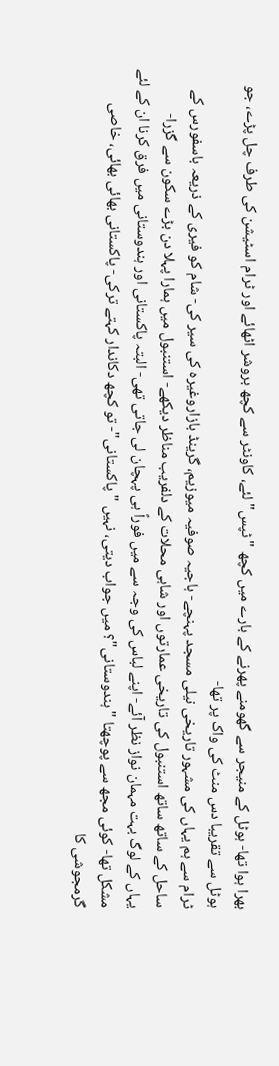بھرا ہوا تھا- ہوٹل کے منیجر سے گھومنے پھرنے کے بارے میں کچھ "ٹپس" لئے، کاونٹر سے کچھ بروشر اٹھائے اور ٹرام اسٹیشن کی طرف چل پڑے، جو ہوٹل سے تقریبا دس منٹ کی واک پر تھا-
ٹرام سے ہم یہاں کی مشہور تاریخی نیلی مسجد پہنچے- ہاجیہ صوفیہ میوزیم، گرینڈ بازاروغیرہ کی سیر کی- شام کو فیری کے ذریعہ باسفورس کے ساحل کے ساتھ ساتھ استنبول کی تاریخی عمارتوں اور شاہی محلات کے دلفریب مناظر دیکھے- استنبول میں ہمارا پہلا دن بڑے سکون سے گزرا-
یہاں کے لوگ بہت مہمان نواز نظر آئے- اپنے لباس کی وجہ سے میں فوراً ہی پہچان لی جاتی تھی- البتہ پاکستانی اور ہندوستانی میں فرق کرنا ان کے لئے مشکل تھا- کوئی مجھ سے پوچھتا "ہندوستانی"؟ میں جواب دیتی، نہیں "پاکستانی"- تو کچھ دکاندار کہتے ترکی- پاکستانی بھائی بھائی، خاصی گرمجوشی کا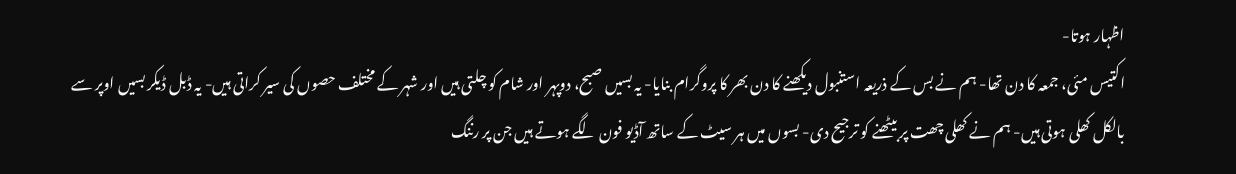اظہار ہوتا-
اکتیس مئی، جمعہ کا دن تھا- ہم نے بس کے ذریعہ استنبول دیکھنے کا دن بھر کا پروگرام بنایا- یہ بسیں صبح، دوپہر اور شام کو چلتی ہیں اور شہر کے مختلف حصوں کی سیر کراتی ہیں- یہ ڈبل ڈیکر بسیں اوپر سے بالکل کھلی ہوتی ہیں- ہم نے کھلی چھت پر بیٹھنے کو ترجیح دی- بسوں میں ہر سیٹ کے ساتھ آڈیو فون لگے ہوتے ہیں جن پر رننگ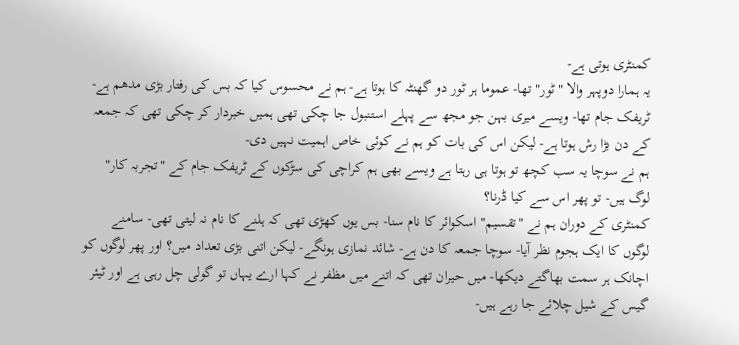کمنٹری ہوتی ہے-
یہ ہمارا دوپہر والا "ٹور" تھا- عموما ہر ٹور دو گھنٹہ کا ہوتا ہے- ہم نے محسوس کیا کہ بس کی رفتار بڑی مدھم ہے- ٹریفک جام تھا- ویسے میری بہن جو مجھ سے پہلے استنبول جا چکی تھی ہمیں خبردار کر چکی تھی کہ جمعہ کے دن بڑا رش ہوتا ہے- لیکن اس کی بات کو ہم نے کوئی خاص اہمیت نہیں دی-
ہم نے سوچا یہ سب کچھ تو ہوتا ہی رہتا ہے ویسے بھی ہم کراچی کی سڑکوں کے ٹریفک جام کے "تجربہ کار" لوگ ہیں- تو پھر اس سے کیا ڈرنا؟
کمنٹری کے دوران ہم نے "تقسیم" اسکوائر کا نام سنا- بس یوں کھڑی تھی کہ ہلنے کا نام نہ لیتی تھی- سامنے لوگوں کا ایک ہجوم نظر آیا- سوچا جمعہ کا دن ہے- شائد نمازی ہونگے- لیکن اتنی بڑی تعداد میں؟ اور پھر لوگوں کو اچانک ہر سمت بھاگتے دیکھا- میں حیران تھی کہ اتنے میں مظفر نے کہا ارے یہاں تو گولی چل رہی ہے اور ٹیئر گیس کے شیل چلائے جا رہے ہیں-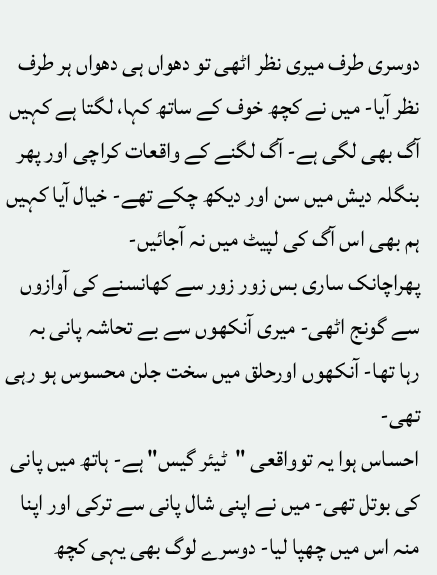دوسری طرف میری نظر اٹھی تو دھواں ہی دھواں ہر طرف نظر آیا- میں نے کچھ خوف کے ساتھ کہا، لگتا ہے کہیں آگ بھی لگی ہے- آگ لگنے کے واقعات کراچی اور پھر بنگلہ دیش میں سن اور دیکھ چکے تھے- خیال آیا کہیں ہم بھی اس آگ کی لپیٹ میں نہ آجائیں-
پھراچانک ساری بس زور زور سے کھانسنے کی آوازوں سے گونج اٹھی- میری آنکھوں سے بے تحاشہ پانی بہ رہا تھا- آنکھوں اورحلق میں سخت جلن محسوس ہو رہی تھی-
احساس ہوا یہ توواقعی "ٹیئر گیس" ہے- ہاتھ میں پانی کی بوتل تھی- میں نے اپنی شال پانی سے ترکی اور اپنا منہ اس میں چھپا لیا- دوسرے لوگ بھی یہی کچھ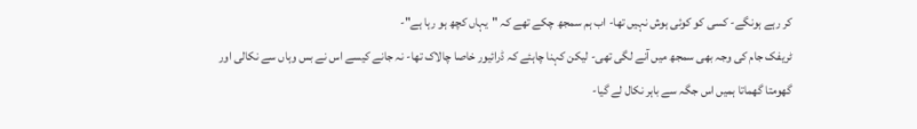کر رہے ہونگے- کسی کو کوئی ہوش نہیں تھا- اب ہم سمجھ چکے تھے کہ "یہاں کچھ ہو رہا ہے"-
ٹریفک جام کی وجہ بھی سمجھ میں آنے لگی تھی- لیکن کہنا چاہئے کہ ڈرائیور خاصا چالاک تھا- نہ جانے کیسے اس نے بس وہاں سے نکالی اور گھومتا گھماتا ہمیں اس جگہ سے باہر نکال لے گیا-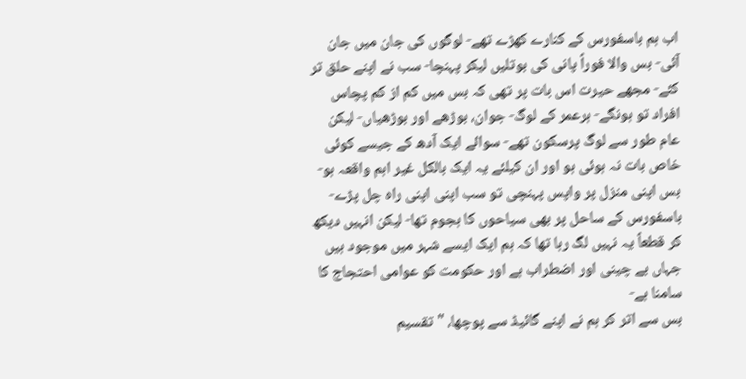اب ہم باسفورس کے کنارے کھڑے تھے- لوگوں کی جان میں جان آئی- بس والا فوراً پانی کی بوتلیں لیکر پہنچا- سب نے اپنے حلق تر کئے- مجھے حیرت اس بات پر تھی کہ بس میں کم از کم پچاس افراد تو ہونگے- ہرعمر کے لوگ- جوان، بوڑھے اور بوڑھیاں- لیکن عام طور سے لوگ پرسکون تھے- سوائے ایک آدھ کے جیسے کوئی خاص بات نہ ہوئی ہو اور ان کیلئے یہ ایک بالکل غیر اہم واقعہ ہو-
بس اپنی منزل پر واپس پہنچی تو سب اپنی اپنی راہ چل پڑے- باسفورس کے ساحل پر بھی سیاحوں کا ہجوم تھا- لیکن انہیں دیکھ کر قطعاً یہ نہیں لگ رہا تھا کہ ہم ایک ایسے شہر میں موجود ہیں جہاں بے چینی اور اضطراب ہے اور حکومت کو عوامی احتجاج کا سامنا ہے-
بس سے اتر کر ہم نے اپنے گائیڈ سے پوچھا، "تقسیم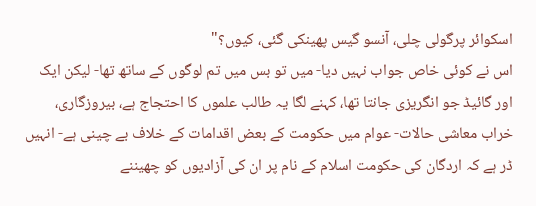اسکوائر پرگولی چلی، آنسو گیس پھینکی گئی، کیوں؟"
اس نے کوئی خاص جواب نہیں دیا- میں تو بس میں تم لوگوں کے ساتھ تھا- لیکن ایک اور گائیڈ جو انگریزی جانتا تھا، کہنے لگا یہ طالب علموں کا احتجاج ہے، بیروزگاری، خراب معاشی حالات- عوام میں حکومت کے بعض اقدامات کے خلاف بے چینی ہے- انہیں ڈر ہے کہ اردگان کی حکومت اسلام کے نام پر ان کی آزادیوں کو چھیننے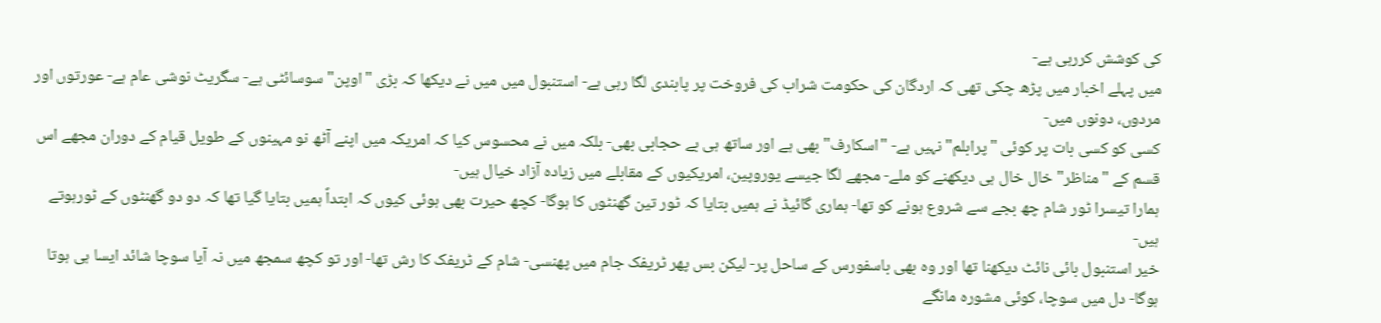کی کوشش کررہی ہے-
میں پہلے اخبار میں پڑھ چکی تھی کہ اردگان کی حکومت شراب کی فروخت پر پابندی لگا رہی ہے- استنبول میں میں نے دیکھا کہ بڑی "اوپن" سوسائٹی ہے- سگریٹ نوشی عام ہے- عورتوں اور مردوں، دونوں میں-
کسی کو کسی بات پر کوئی "پرابلم" نہیں ہے- "اسکارف" بھی ہے اور ساتھ ہی بے حجابی بھی- بلکہ میں نے محسوس کیا کہ امریکہ میں اپنے آٹھ نو مہینوں کے طویل قیام کے دوران مجھے اس قسم کے "مناظر" خال خال ہی دیکھنے کو ملے- مجھے لگا جیسے یوروپین، امریکیوں کے مقابلے میں زیادہ آزاد خیال ہیں-
ہمارا تیسرا ٹور شام چھ بجے سے شروع ہونے کو تھا- ہماری گائیڈ نے ہمیں بتایا کہ ٹور تین گھنٹوں کا ہوگا- کچھ حیرت بھی ہوئی کیوں کہ ابتداً ہمیں بتایا گیا تھا کہ دو دو گھنٹوں کے ٹورہوتے ہیں-
خیر استنبول بائی نائٹ دیکھنا تھا اور وہ بھی باسفورس کے ساحل پر- لیکن بس پھر ٹریفک جام میں پھنسی- شام کے ٹریفک کا رش تھا- اور تو کچھ سمجھ میں نہ آیا سوچا شائد ایسا ہی ہوتا ہوگا- دل میں سوچا، کوئی مشورہ مانگے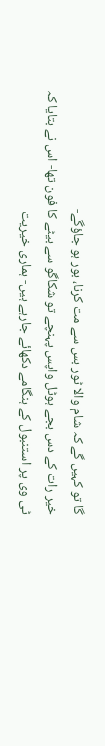گا تو کہیں گے کہ شام والا ٹور بس سے مت کرنا، بور ہو جاؤگے-
خیر رات کے دس بجے ہوٹل واپس پہنچے تو شکاگو سے بیٹے کا فون تھا- اس نے بتایا کہ ٹی وی پر استنبول کے ہنگامے دکھائے جارہے ہیں- ہماری خیریت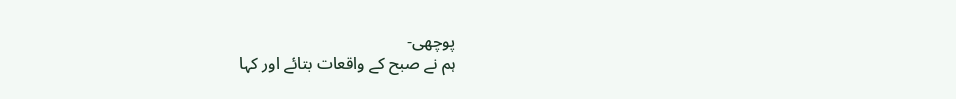پوچھی-
ہم نے صبح کے واقعات بتائے اور کہا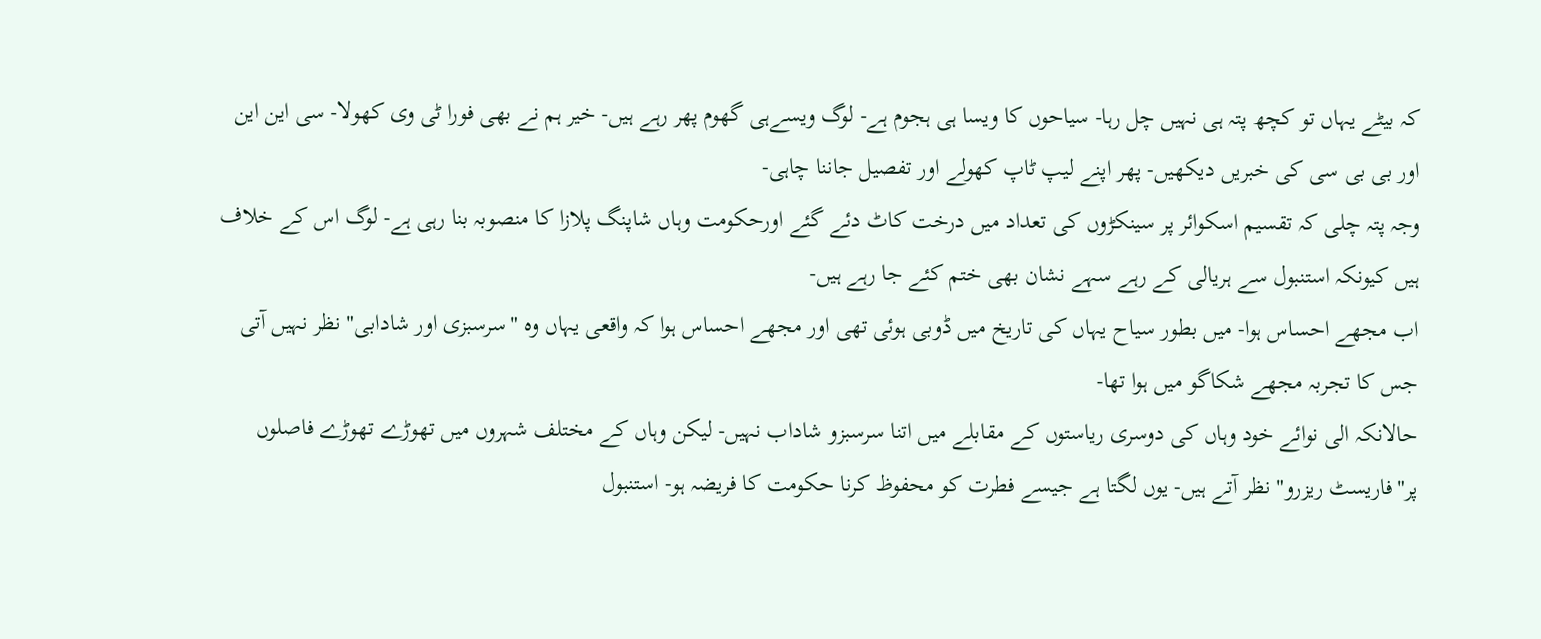کہ بیٹے یہاں تو کچھ پتہ ہی نہیں چل رہا- سیاحوں کا ویسا ہی ہجوم ہے- لوگ ویسےہی گھوم پھر رہے ہیں- خیر ہم نے بھی فورا ٹی وی کھولا- سی این این اور بی بی سی کی خبریں دیکھیں- پھر اپنے لیپ ٹاپ کھولے اور تفصیل جاننا چاہی-
وجہ پتہ چلی کہ تقسیم اسکوائر پر سینکڑوں کی تعداد میں درخت کاٹ دئے گئے اورحکومت وہاں شاپنگ پلازا کا منصوبہ بنا رہی ہے- لوگ اس کے خلاف ہیں کیونکہ استنبول سے ہریالی کے رہے سہے نشان بھی ختم کئے جا رہے ہیں-
اب مجھے احساس ہوا- میں بطور سیاح یہاں کی تاریخ میں ڈوبی ہوئی تھی اور مجھے احساس ہوا کہ واقعی یہاں وہ "سرسبزی اور شادابی" نظر نہیں آتی جس کا تجربہ مجھے شکاگو میں ہوا تھا-
حالانکہ الی نوائے خود وہاں کی دوسری ریاستوں کے مقابلے میں اتنا سرسبزو شاداب نہیں- لیکن وہاں کے مختلف شہروں میں تھوڑے تھوڑے فاصلوں پر"فاریسٹ ریزرو" نظر آتے ہیں- یوں لگتا ہے جیسے فطرت کو محفوظ کرنا حکومت کا فریضہ ہو- استنبول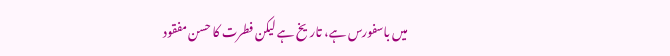میں باسفورس ہے، تاریخ ہے لیکن فطرت کا حسن مفقود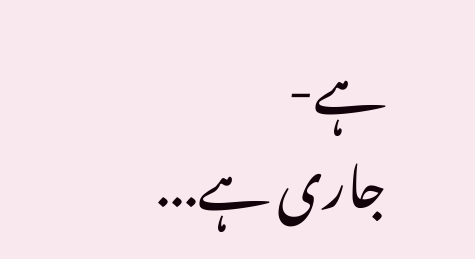ہے-
جاری ہے...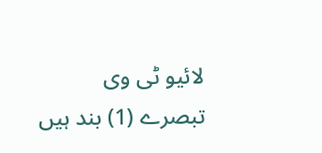لائیو ٹی وی
تبصرے (1) بند ہیں